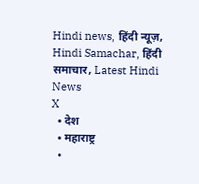Hindi news, हिंदी न्यूज़, Hindi Samachar, हिंदी समाचार, Latest Hindi News
X
  • देश
  • महाराष्ट्र
  •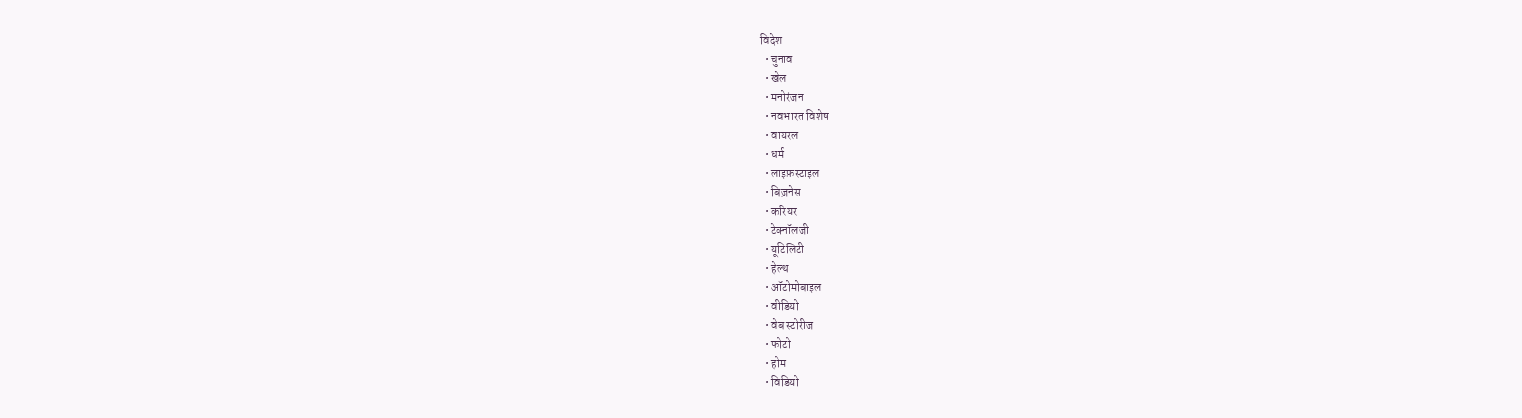विदेश
  • चुनाव
  • खेल
  • मनोरंजन
  • नवभारत विशेष
  • वायरल
  • धर्म
  • लाइफ़स्टाइल
  • बिज़नेस
  • करियर
  • टेक्नॉलजी
  • यूटिलिटी
  • हेल्थ
  • ऑटोमोबाइल
  • वीडियो
  • वेब स्टोरीज
  • फोटो
  • होम
  • विडियो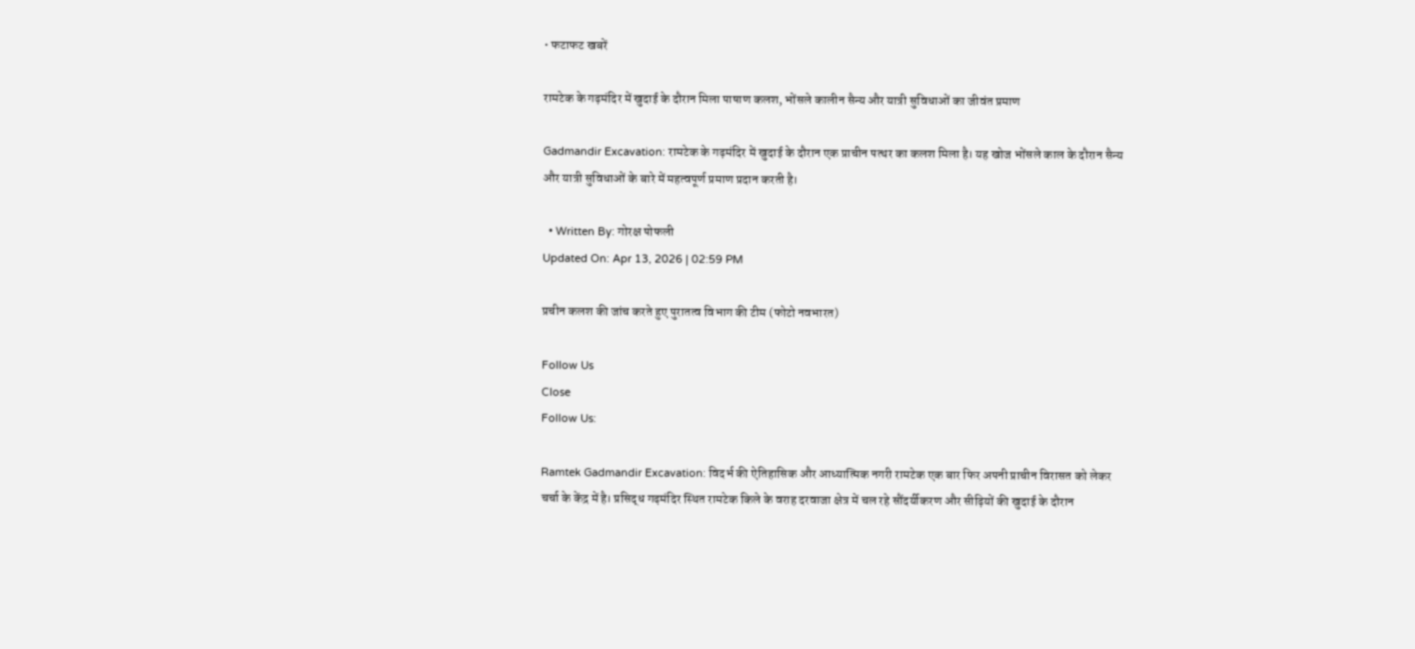• फटाफट खबरें

रामटेक के गढ़मंदिर में खुदाई के दौरान मिला पाषाण कलश, भोंसले कालीन सैन्य और यात्री सुविधाओं का जीवंत प्रमाण

Gadmandir Excavation: रामटेक के गढ़मंदिर में खुदाई के दौरान एक प्राचीन पत्थर का कलश मिला है। यह खोज भोंसले काल के दौरान सैन्य और यात्री सुविधाओं के बारे में महत्वपूर्ण प्रमाण प्रदान करती है।

  • Written By: गोरक्ष पोफली
Updated On: Apr 13, 2026 | 02:59 PM

प्रचीन कलश की जांच करते हुए पुरातत्व विभाग की टीम (फोटो नवभारत)

Follow Us
Close
Follow Us:

Ramtek Gadmandir Excavation: विदर्भ की ऐतिहासिक और आध्यात्मिक नगरी रामटेक एक बार फिर अपनी प्राचीन विरासत को लेकर चर्चा के केंद्र में है। प्रसिद्ध गढ़मंदिर स्थित रामटेक किले के वराह दरवाजा क्षेत्र में चल रहे सौंदर्यीकरण और सीढ़ियों की खुदाई के दौरान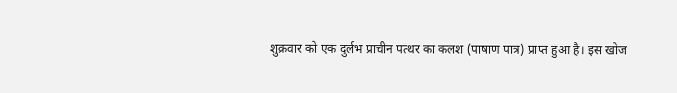शुक्रवार को एक दुर्लभ प्राचीन पत्थर का कलश (पाषाण पात्र) प्राप्त हुआ है। इस खोज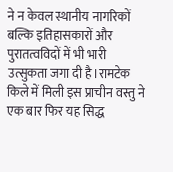ने न केवल स्थानीय नागरिकों बल्कि इतिहासकारों और पुरातत्वविदों में भी भारी उत्सुकता जगा दी है।रामटेक किले में मिली इस प्राचीन वस्तु ने एक बार फिर यह सिद्ध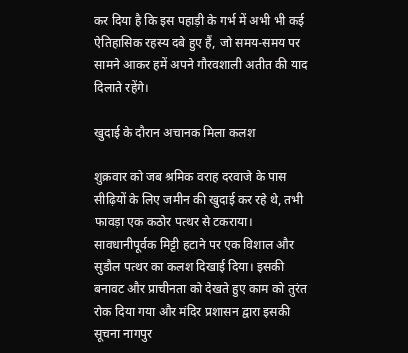कर दिया है कि इस पहाड़ी के गर्भ में अभी भी कई ऐतिहासिक रहस्य दबे हुए हैं, जो समय-समय पर सामने आकर हमें अपने गौरवशाली अतीत की याद दिलाते रहेंगे।

खुदाई के दौरान अचानक मिला कलश

शुक्रवार को जब श्रमिक वराह दरवाजे के पास सीढ़ियों के लिए जमीन की खुदाई कर रहे थे, तभी फावड़ा एक कठोर पत्थर से टकराया। सावधानीपूर्वक मिट्टी हटाने पर एक विशाल और सुडौल पत्थर का कलश दिखाई दिया। इसकी बनावट और प्राचीनता को देखते हुए काम को तुरंत रोक दिया गया और मंदिर प्रशासन द्वारा इसकी सूचना नागपुर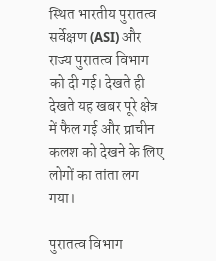स्थित भारतीय पुरातत्व सर्वेक्षण (ASI) और राज्य पुरातत्व विभाग को दी गई। देखते ही देखते यह खबर पूरे क्षेत्र में फैल गई और प्राचीन कलश को देखने के लिए लोगों का तांता लग गया।

पुरातत्व विभाग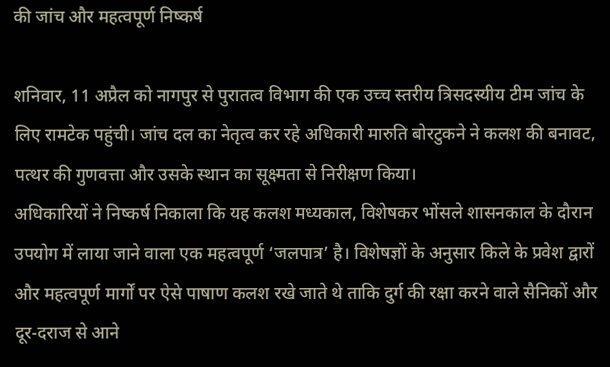की जांच और महत्वपूर्ण निष्कर्ष

शनिवार, 11 अप्रैल को नागपुर से पुरातत्व विभाग की एक उच्च स्तरीय त्रिसदस्यीय टीम जांच के लिए रामटेक पहुंची। जांच दल का नेतृत्व कर रहे अधिकारी मारुति बोरटुकने ने कलश की बनावट, पत्थर की गुणवत्ता और उसके स्थान का सूक्ष्मता से निरीक्षण किया।
अधिकारियों ने निष्कर्ष निकाला कि यह कलश मध्यकाल, विशेषकर भोंसले शासनकाल के दौरान उपयोग में लाया जाने वाला एक महत्वपूर्ण ‘जलपात्र’ है। विशेषज्ञों के अनुसार किले के प्रवेश द्वारों और महत्वपूर्ण मार्गों पर ऐसे पाषाण कलश रखे जाते थे ताकि दुर्ग की रक्षा करने वाले सैनिकों और दूर-दराज से आने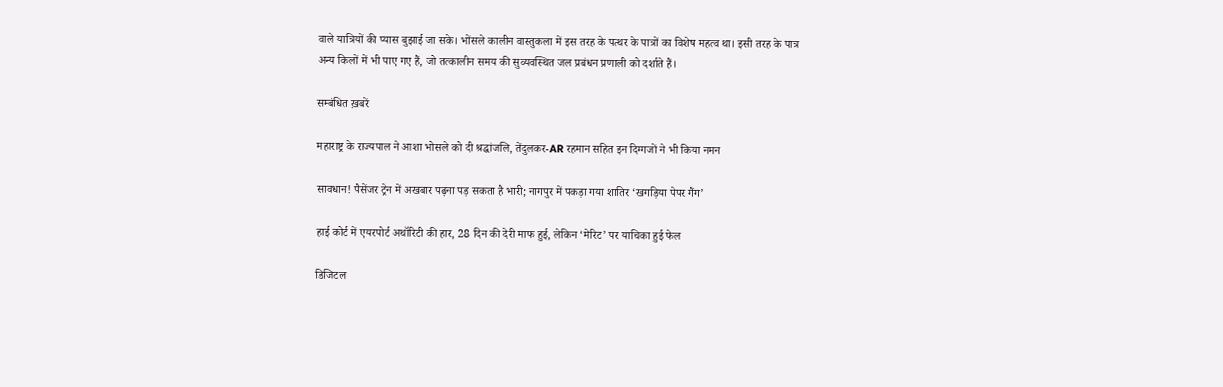वाले यात्रियों की प्यास बुझाई जा सके। भोंसले कालीन वास्तुकला में इस तरह के पत्थर के पात्रों का विशेष महत्व था। इसी तरह के पात्र अन्य किलों में भी पाए गए हैं, जो तत्कालीन समय की सुव्यवस्थित जल प्रबंधन प्रणाली को दर्शाते हैं।

सम्बंधित ख़बरें

महाराष्ट्र के राज्यपाल ने आशा भोसले को दी श्रद्धांजलि, तेंदुलकर-AR रहमान सहित इन दिग्गजों ने भी किया नमन

सावधान! पैसेंजर ट्रेन में अखबार पढ़ना पड़ सकता है भारी; नागपुर में पकड़ा गया शातिर ‘खगड़िया पेपर गैंग’

हाई कोर्ट में एयरपोर्ट अथॉरिटी की हार, 28 दिन की देरी माफ हुई, लेकिन ‘मेरिट’ पर याचिका हुई फेल

डिजिटल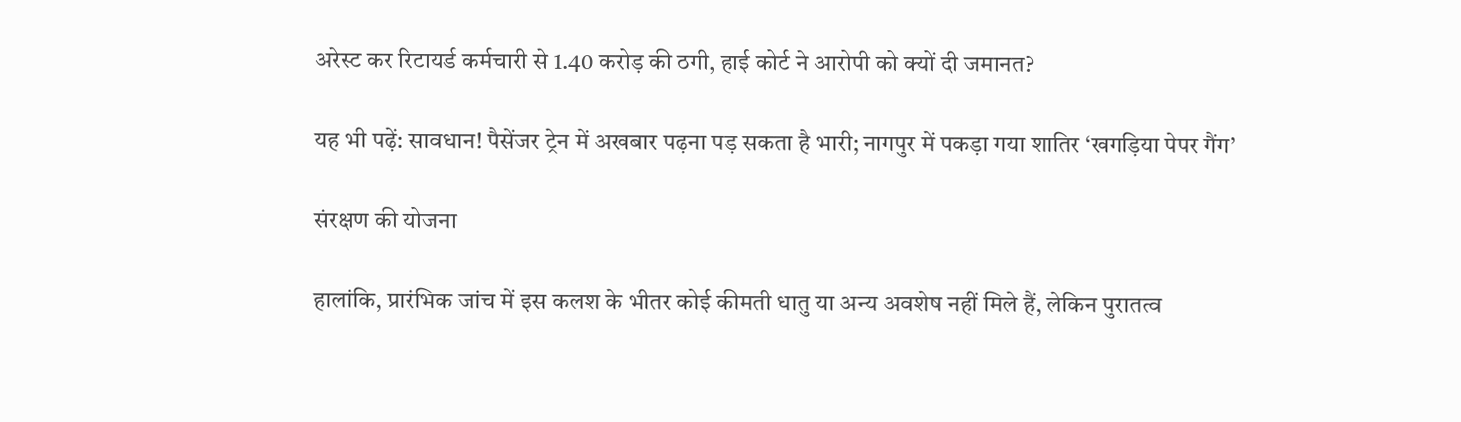अरेस्ट कर रिटायर्ड कर्मचारी से 1.40 करोड़ की ठगी, हाई कोर्ट ने आरोपी को क्यों दी जमानत?

यह भी पढ़ें: सावधान! पैसेंजर ट्रेन में अखबार पढ़ना पड़ सकता है भारी; नागपुर में पकड़ा गया शातिर ‘खगड़िया पेपर गैंग’

संरक्षण की योजना

हालांकि, प्रारंभिक जांच में इस कलश के भीतर कोई कीमती धातु या अन्य अवशेष नहीं मिले हैं, लेकिन पुरातत्व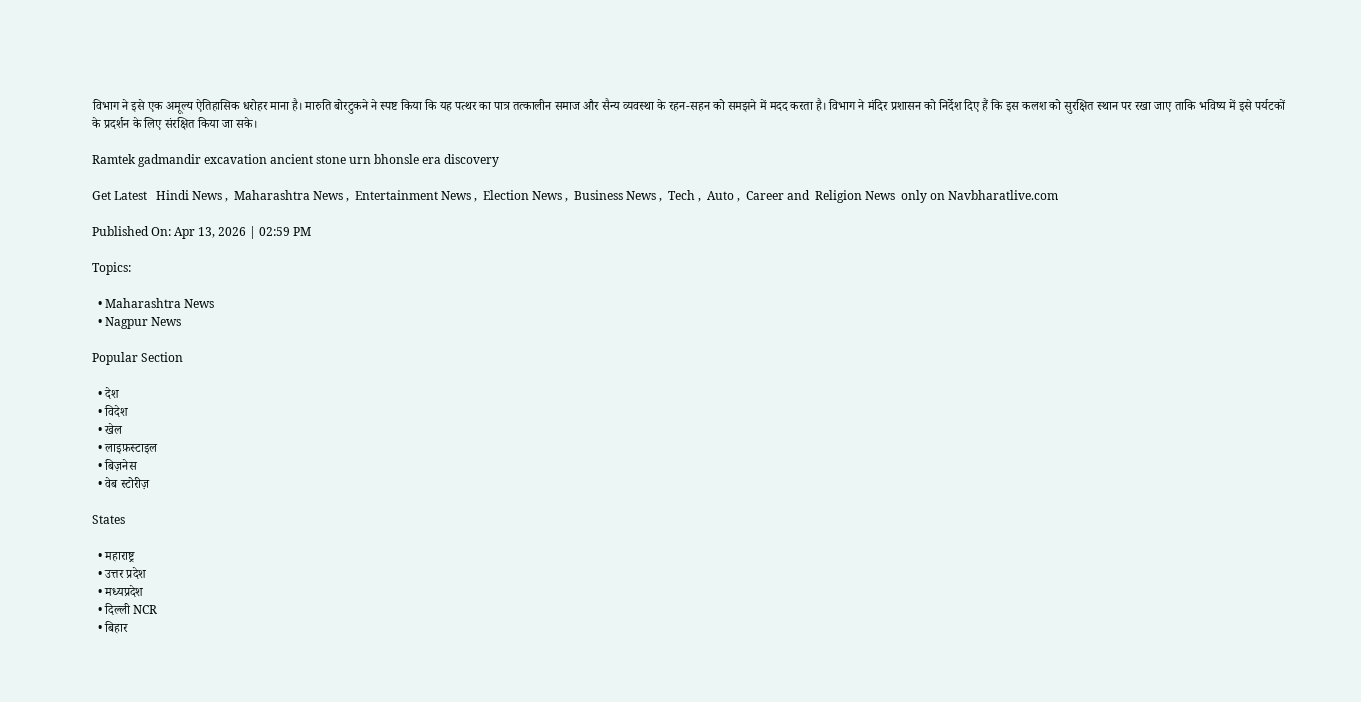विभाग ने इसे एक अमूल्य ऐतिहासिक धरोहर माना है। मारुति बोरटुकने ने स्पष्ट किया कि यह पत्थर का पात्र तत्कालीन समाज और सैन्य व्यवस्था के रहन-सहन को समझने में मदद करता है। विभाग ने मंदिर प्रशासन को निर्देश दिए हैं कि इस कलश को सुरक्षित स्थान पर रखा जाए ताकि भविष्य में इसे पर्यटकों के प्रदर्शन के लिए संरक्षित किया जा सके।

Ramtek gadmandir excavation ancient stone urn bhonsle era discovery

Get Latest   Hindi News ,  Maharashtra News ,  Entertainment News ,  Election News ,  Business News ,  Tech ,  Auto ,  Career and  Religion News  only on Navbharatlive.com

Published On: Apr 13, 2026 | 02:59 PM

Topics:

  • Maharashtra News
  • Nagpur News

Popular Section

  • देश
  • विदेश
  • खेल
  • लाइफ़स्टाइल
  • बिज़नेस
  • वेब स्टोरीज़

States

  • महाराष्ट्र
  • उत्तर प्रदेश
  • मध्यप्रदेश
  • दिल्ली NCR
  • बिहार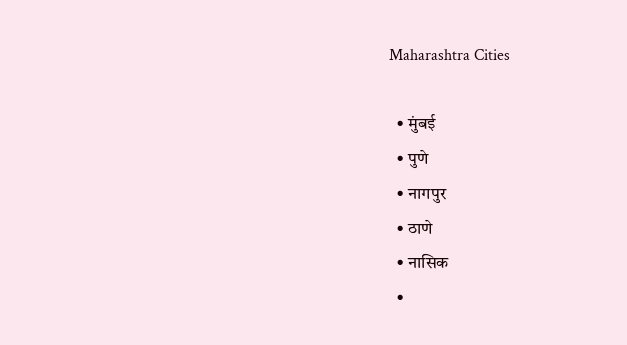Maharashtra Cities

  • मुंबई
  • पुणे
  • नागपुर
  • ठाणे
  • नासिक
  •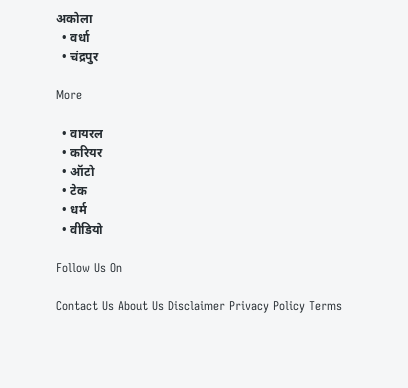अकोला
  • वर्धा
  • चंद्रपुर

More

  • वायरल
  • करियर
  • ऑटो
  • टेक
  • धर्म
  • वीडियो

Follow Us On

Contact Us About Us Disclaimer Privacy Policy Terms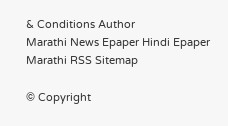& Conditions Author
Marathi News Epaper Hindi Epaper Marathi RSS Sitemap

© Copyright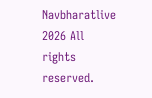Navbharatlive 2026 All rights reserved.